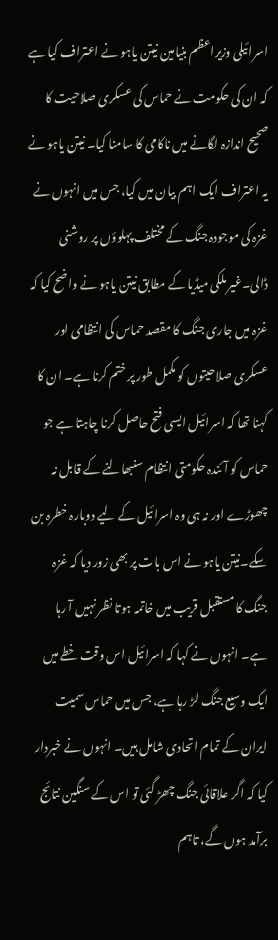اسرائیلی وزیراعظم بنیامین نیتن یاہو نے اعتراف کیا ہے کہ ان کی حکومت نے حماس کی عسکری صلاحیت کا صحیح اندازہ لگانے میں ناکامی کا سامنا کیا۔ نیتن یاہو نے یہ اعتراف ایک اہم بیان میں کیا، جس میں انہوں نے غزہ کی موجودہ جنگ کے مختلف پہلوؤں پر روشنی ڈالی۔غیر ملکی میڈیا کے مطابق نیتن یاہو نے واضح کیا کہ غزہ میں جاری جنگ کا مقصد حماس کی انتظامی اور عسکری صلاحیتوں کو مکمل طور پر ختم کرنا ہے۔ ان کا کہنا تھا کہ اسرائیل ایسی فتح حاصل کرنا چاہتا ہے جو حماس کو آئندہ حکومتی انتظام سنبھالنے کے قابل نہ چھوڑے اور نہ ہی وہ اسرائیل کے لیے دوبارہ خطرہ بن سکے۔نیتن یاہو نے اس بات پر بھی زور دیا کہ غزہ جنگ کا مستقبل قریب میں خاتمہ ہوتا نظر نہیں آ رہا ہے۔ انہوں نے کہا کہ اسرائیل اس وقت خطے میں ایک وسیع جنگ لڑ رہا ہے، جس میں حماس سمیت ایران کے تمام اتحادی شامل ہیں۔ انہوں نے خبردار کیا کہ اگر علاقائی جنگ چھڑ گئی تو اس کے سنگین نتائج برآمد ہوں گے، تاہم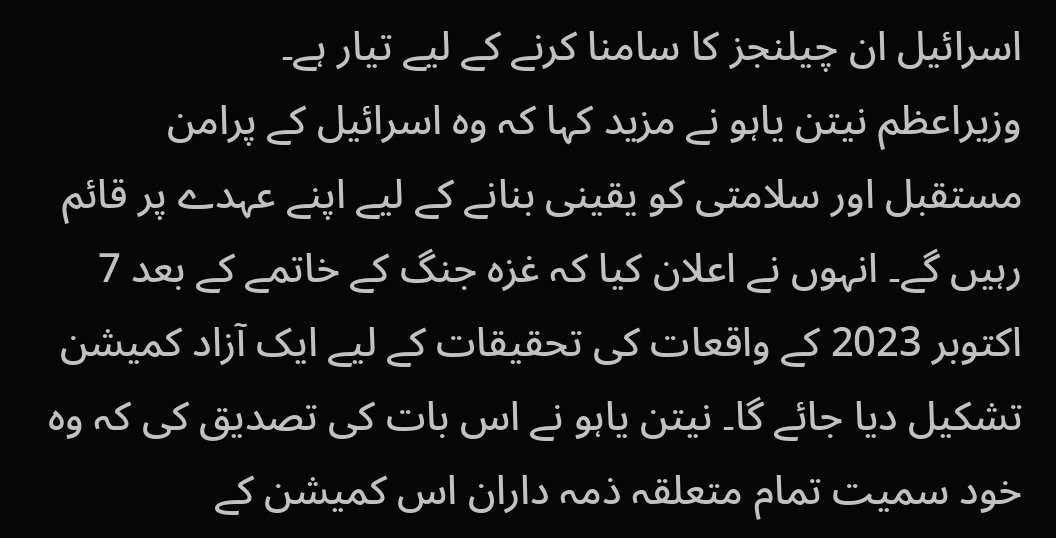اسرائیل ان چیلنجز کا سامنا کرنے کے لیے تیار ہے۔
وزیراعظم نیتن یاہو نے مزید کہا کہ وہ اسرائیل کے پرامن مستقبل اور سلامتی کو یقینی بنانے کے لیے اپنے عہدے پر قائم رہیں گے۔ انہوں نے اعلان کیا کہ غزہ جنگ کے خاتمے کے بعد 7 اکتوبر 2023 کے واقعات کی تحقیقات کے لیے ایک آزاد کمیشن تشکیل دیا جائے گا۔ نیتن یاہو نے اس بات کی تصدیق کی کہ وہ خود سمیت تمام متعلقہ ذمہ داران اس کمیشن کے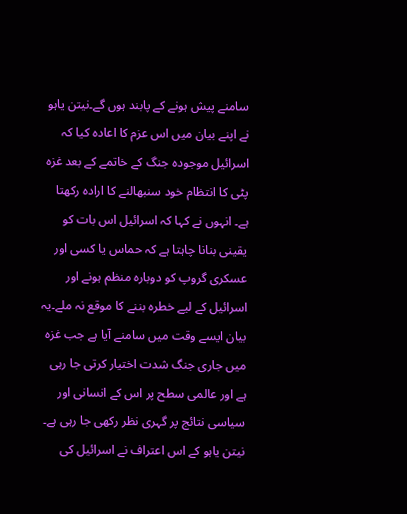سامنے پیش ہونے کے پابند ہوں گے۔نیتن یاہو نے اپنے بیان میں اس عزم کا اعادہ کیا کہ اسرائیل موجودہ جنگ کے خاتمے کے بعد غزہ پٹی کا انتظام خود سنبھالنے کا ارادہ رکھتا ہے۔ انہوں نے کہا کہ اسرائیل اس بات کو یقینی بنانا چاہتا ہے کہ حماس یا کسی اور عسکری گروپ کو دوبارہ منظم ہونے اور اسرائیل کے لیے خطرہ بننے کا موقع نہ ملے۔یہ بیان ایسے وقت میں سامنے آیا ہے جب غزہ میں جاری جنگ شدت اختیار کرتی جا رہی ہے اور عالمی سطح پر اس کے انسانی اور سیاسی نتائج پر گہری نظر رکھی جا رہی ہے۔ نیتن یاہو کے اس اعتراف نے اسرائیل کی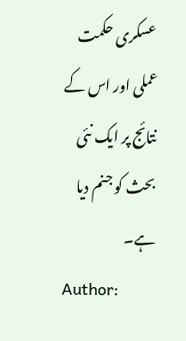عسکری حکمت عملی اور اس کے نتائج پر ایک نئی بحث کو جنم دیا ہے۔
Author: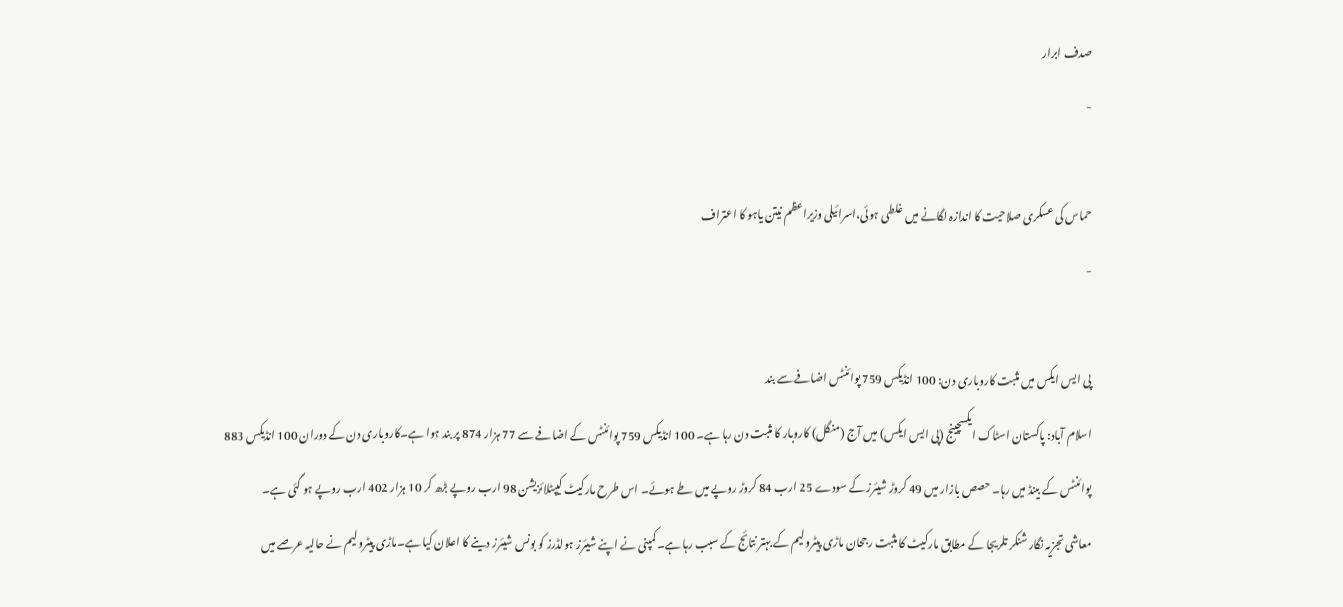صدف ابرار
-

حماس کی عسکری صلاحیت کا اندازہ لگانے میں غلطی ہوئی،اسرائیلی وزیراعظم نیتن یاہو کا اعتراف
-

پی ایس ایکس میں مثبت کاروباری دن: 100 انڈیکس 759 پوائنٹس اضافے سے بند
اسلام آباد: پاکستان اسٹاک ایکسچینج (پی ایس ایکس) میں آج (منگل) کاروبار کا مثبت دن رہا ہے۔ 100 انڈیکس 759 پوائنٹس کے اضافے سے 77 ہزار 874 پر بند ہوا ہے۔کاروباری دن کے دوران 100 انڈیکس 883 پوائنٹس کے بینڈ میں رہا۔ حصص بازار میں 49 کروڑ شیئرز کے سودے 25 ارب 84 کروڑ روپے میں طے ہوئے۔ اس طرح مارکیٹ کیپٹلائزیشن 98 ارب روپے بڑھ کر 10 ہزار 402 ارب روپے ہو گئی ہے۔
معاشی تجزیہ نگار شنکر تلریجا کے مطابق مارکیٹ کا مثبت رجحان ماڑی پیٹرولیم کے بہتر نتائج کے سبب رہا ہے۔ کمپنی نے اپنے شیئرز ہولڈرز کو بونس شیئرز دینے کا اعلان کیا ہے۔ماڑی پیٹرولیم نے حالیہ عرصے میں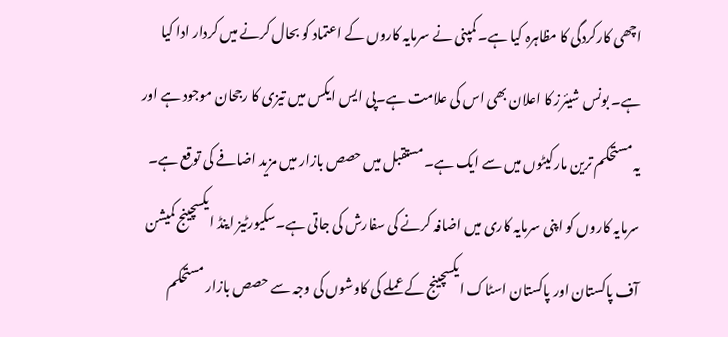اچھی کارکردگی کا مظاہرہ کیا ہے۔ کمپنی نے سرمایہ کاروں کے اعتماد کو بحال کرنے میں کردار ادا کیا ہے۔ بونس شیئرز کا اعلان بھی اس کی علامت ہے۔پی ایس ایکس میں تیزی کا رجحان موجود ہے اور یہ مستحکم ترین مارکیٹوں میں سے ایک ہے۔ مستقبل میں حصص بازار میں مزید اضافے کی توقع ہے۔ سرمایہ کاروں کو اپنی سرمایہ کاری میں اضافہ کرنے کی سفارش کی جاتی ہے۔سکیورٹیز اینڈ ایکسچینج کمیشن آف پاکستان اور پاکستان اسٹاک ایکسچینج کے عملے کی کاوشوں کی وجہ سے حصص بازار مستحکم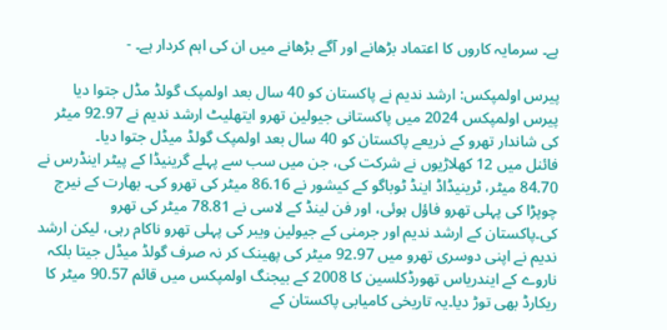ہے۔ سرمایہ کاروں کا اعتماد بڑھانے اور آگے بڑھانے میں ان کی اہم کردار ہے۔ -

پیرس اولمپکس: ارشد ندیم نے پاکستان کو 40 سال بعد اولمپک گولڈ مڈل جتوا دیا
پیرس اولمپکس 2024 میں پاکستانی جیولین تھرو ایتھلیٹ ارشد ندیم نے 92.97 میٹر کی شاندار تھرو کے ذریعے پاکستان کو 40 سال بعد اولمپک گولڈ میڈل جتوا دیا۔
فائنل میں 12 کھلاڑیوں نے شرکت کی، جن میں سب سے پہلے گرینیڈا کے پیٹر اینڈرس نے 84.70 میٹر، ٹرینیڈاڈ اینڈ ٹوباگو کے کیشور نے 86.16 میٹر کی تھرو کی۔ بھارت کے نیرج چوپڑا کی پہلی تھرو فاؤل ہوئی، اور فن لینڈ کے لاسی نے 78.81 میٹر کی تھرو کی۔پاکستان کے ارشد ندیم اور جرمنی کے جیولین ویبر کی پہلی تھرو ناکام رہی، لیکن ارشد ندیم نے اپنی دوسری تھرو میں 92.97 میٹر کی پھینک کر نہ صرف گولڈ میڈل جیتا بلکہ ناروے کے ایندریاس تھورڈکلسین کا 2008 کے بیجنگ اولمپکس میں قائم 90.57 میٹر کا ریکارڈ بھی توڑ دیا۔یہ تاریخی کامیابی پاکستان کے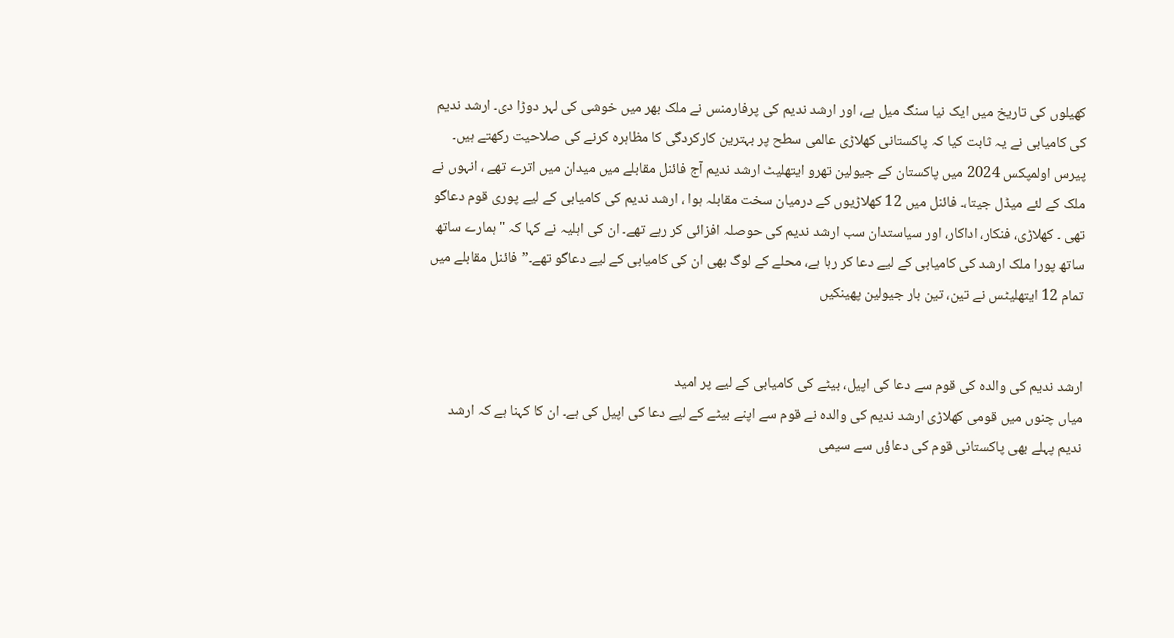کھیلوں کی تاریخ میں ایک نیا سنگ میل ہے، اور ارشد ندیم کی پرفارمنس نے ملک بھر میں خوشی کی لہر دوڑا دی۔ ارشد ندیم کی کامیابی نے یہ ثابت کیا کہ پاکستانی کھلاڑی عالمی سطح پر بہترین کارکردگی کا مظاہرہ کرنے کی صلاحیت رکھتے ہیں۔
پیرس اولمپکس 2024 میں پاکستان کے جیولین تھرو ایتھلیٹ ارشد ندیم آج فائنل مقابلے میں میدان میں اترے تھے ، انہوں نے ملک کے لئے میڈل جیتا،۔ فائنل میں 12 کھلاڑیوں کے درمیان سخت مقابلہ ہوا ، ارشد ندیم کی کامیابی کے لیے پوری قوم دعاگو تھی ۔ کھلاڑی، فنکار، اداکار، اور سیاستدان سب ارشد ندیم کی حوصلہ افزائی کر رہے تھے۔ ان کی اہلیہ نے کہا کہ "ہمارے ساتھ ساتھ پورا ملک ارشد کی کامیابی کے لیے دعا کر رہا ہے، محلے کے لوگ بھی ان کی کامیابی کے لیے دعاگو تھے۔”فائنل مقابلے میں تمام 12 ایتھلیٹس نے تین، تین بار جیولین پھینکیں


ارشد ندیم کی والدہ کی قوم سے دعا کی اپیل، بیٹے کی کامیابی کے لیے پر امید
میاں چنوں میں قومی کھلاڑی ارشد ندیم کی والدہ نے قوم سے اپنے بیٹے کے لیے دعا کی اپیل کی ہے۔ ان کا کہنا ہے کہ ارشد ندیم پہلے بھی پاکستانی قوم کی دعاؤں سے سیمی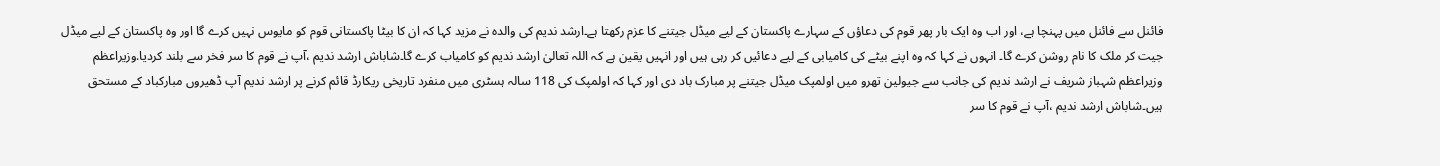فائنل سے فائنل میں پہنچا ہے، اور اب وہ ایک بار پھر قوم کی دعاؤں کے سہارے پاکستان کے لیے میڈل جیتنے کا عزم رکھتا ہے۔ارشد ندیم کی والدہ نے مزید کہا کہ ان کا بیٹا پاکستانی قوم کو مایوس نہیں کرے گا اور وہ پاکستان کے لیے میڈل جیت کر ملک کا نام روشن کرے گا۔ انہوں نے کہا کہ وہ اپنے بیٹے کی کامیابی کے لیے دعائیں کر رہی ہیں اور انہیں یقین ہے کہ اللہ تعالیٰ ارشد ندیم کو کامیاب کرے گا۔شاباش ارشد ندیم ،آپ نے قوم کا سر فخر سے بلند کردیا.وزیراعظم
وزیراعظم شہباز شریف نے ارشد ندیم کی جانب سے جیولین تھرو میں اولمپک میڈل جیتنے پر مبارک باد دی اور کہا کہ اولمپک کی 118 سالہ ہسٹری میں منفرد تاریخی ریکارڈ قائم کرنے پر ارشد ندیم آپ ڈھیروں مبارکباد کے مستحق ہیں۔شاباش ارشد ندیم ،آپ نے قوم کا سر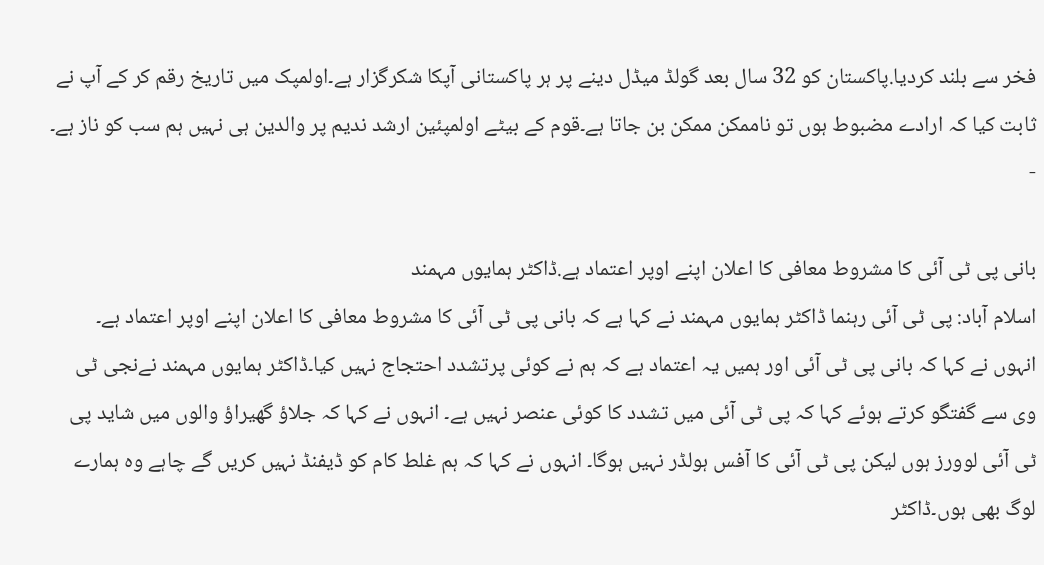فخر سے بلند کردیا.پاکستان کو 32 سال بعد گولڈ میڈل دینے پر ہر پاکستانی آپکا شکرگزار ہے۔اولمپک میں تاریخ رقم کر کے آپ نے ثابت کیا کہ ارادے مضبوط ہوں تو ناممکن ممکن بن جاتا ہے۔قوم کے بیٹے اولمپئین ارشد ندیم پر والدین ہی نہیں ہم سب کو ناز ہے۔ -

بانی پی ٹی آئی کا مشروط معافی کا اعلان اپنے اوپر اعتماد ہے.ڈاکٹر ہمایوں مہمند
اسلام آباد: پی ٹی آئی رہنما ڈاکٹر ہمایوں مہمند نے کہا ہے کہ بانی پی ٹی آئی کا مشروط معافی کا اعلان اپنے اوپر اعتماد ہے۔ انہوں نے کہا کہ بانی پی ٹی آئی اور ہمیں یہ اعتماد ہے کہ ہم نے کوئی پرتشدد احتجاج نہیں کیا۔ڈاکٹر ہمایوں مہمند نےنجی ٹی وی سے گفتگو کرتے ہوئے کہا کہ پی ٹی آئی میں تشدد کا کوئی عنصر نہیں ہے۔ انہوں نے کہا کہ جلاؤ گھیراؤ والوں میں شاید پی ٹی آئی لوورز ہوں لیکن پی ٹی آئی کا آفس ہولڈر نہیں ہوگا۔ انہوں نے کہا کہ ہم غلط کام کو ڈیفنڈ نہیں کریں گے چاہے وہ ہمارے لوگ بھی ہوں۔ڈاکٹر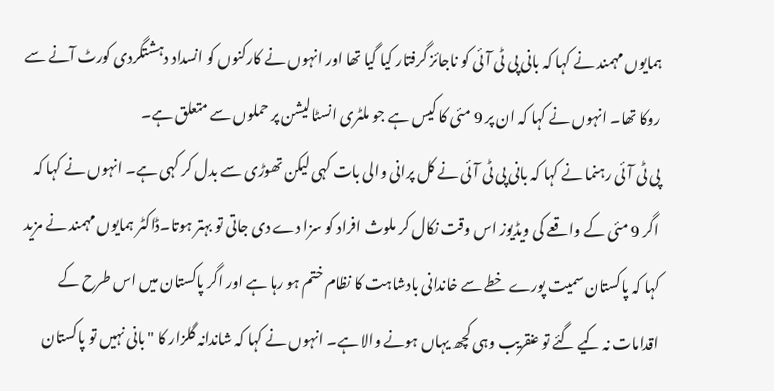ہمایوں مہمند نے کہا کہ بانی پی ٹی آئی کو ناجائز گرفتار کیا گیا تھا اور انہوں نے کارکنوں کو انسداد دہشتگردی کورٹ آنے سے روکا تھا۔ انہوں نے کہا کہ ان پر 9 مئی کا کیس ہے جو ملٹری انسٹالیشن پر حملوں سے متعلق ہے۔
پی ٹی آئی رہنما نے کہا کہ بانی پی ٹی آئی نے کل پرانی والی بات کہی لیکن تھوڑی سے بدل کر کہی ہے۔ انہوں نے کہا کہ اگر 9 مئی کے واقعے کی ویڈیوز اس وقت نکال کر ملوث افراد کو سزا دے دی جاتی تو بہتر ہوتا۔ڈاکٹر ہمایوں مہمند نے مزید کہا کہ پاکستان سمیت پورے خطے سے خاندانی بادشاہت کا نظام ختم ہو رہا ہے اور اگر پاکستان میں اس طرح کے اقدامات نہ کیے گئے تو عنقریب وہی کچھ یہاں ہونے والا ہے۔ انہوں نے کہا کہ شاندانہ گلزار کا "بانی نہیں تو پاکستان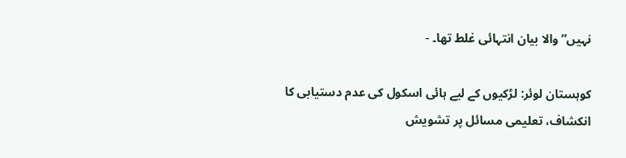نہیں” والا بیان انتہائی غلط تھا۔ -

کوہستان لوئر: لڑکیوں کے لیے ہائی اسکول کی عدم دستیابی کا انکشاف، تعلیمی مسائل پر تشویش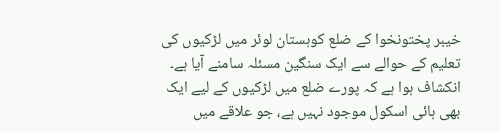خیبر پختونخوا کے ضلع کوہستان لوئر میں لڑکیوں کی تعلیم کے حوالے سے ایک سنگین مسئلہ سامنے آیا ہے۔ انکشاف ہوا ہے کہ پورے ضلع میں لڑکیوں کے لیے ایک بھی ہائی اسکول موجود نہیں ہے، جو علاقے میں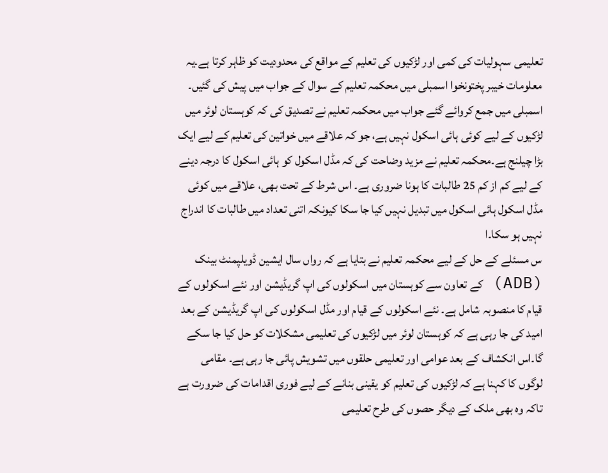تعلیمی سہولیات کی کمی اور لڑکیوں کی تعلیم کے مواقع کی محدودیت کو ظاہر کرتا ہے۔یہ معلومات خیبر پختونخوا اسمبلی میں محکمہ تعلیم کے سوال کے جواب میں پیش کی گئیں۔ اسمبلی میں جمع کروائے گئے جواب میں محکمہ تعلیم نے تصدیق کی کہ کوہستان لوئر میں لڑکیوں کے لیے کوئی ہائی اسکول نہیں ہے، جو کہ علاقے میں خواتین کی تعلیم کے لیے ایک بڑا چیلنج ہے۔محکمہ تعلیم نے مزید وضاحت کی کہ مڈل اسکول کو ہائی اسکول کا درجہ دینے کے لیے کم از کم 25 طالبات کا ہونا ضروری ہے۔ اس شرط کے تحت بھی، علاقے میں کوئی مڈل اسکول ہائی اسکول میں تبدیل نہیں کیا جا سکا کیونکہ اتنی تعداد میں طالبات کا اندراج نہیں ہو سکا۔ا
س مسئلے کے حل کے لیے محکمہ تعلیم نے بتایا ہے کہ رواں سال ایشین ڈویلپمنٹ بینک (ADB) کے تعاون سے کوہستان میں اسکولوں کی اپ گریڈیشن اور نئے اسکولوں کے قیام کا منصوبہ شامل ہے۔ نئے اسکولوں کے قیام اور مڈل اسکولوں کی اپ گریڈیشن کے بعد امید کی جا رہی ہے کہ کوہستان لوئر میں لڑکیوں کی تعلیمی مشکلات کو حل کیا جا سکے گا۔اس انکشاف کے بعد عوامی اور تعلیمی حلقوں میں تشویش پائی جا رہی ہے۔ مقامی لوگوں کا کہنا ہے کہ لڑکیوں کی تعلیم کو یقینی بنانے کے لیے فوری اقدامات کی ضرورت ہے تاکہ وہ بھی ملک کے دیگر حصوں کی طرح تعلیمی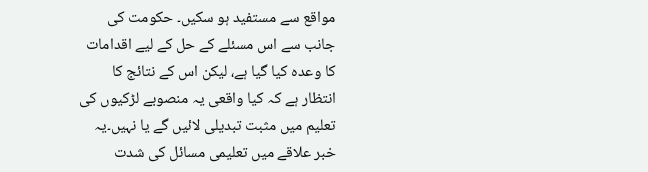مواقع سے مستفید ہو سکیں۔ حکومت کی جانب سے اس مسئلے کے حل کے لیے اقدامات کا وعدہ کیا گیا ہے، لیکن اس کے نتائج کا انتظار ہے کہ کیا واقعی یہ منصوبے لڑکیوں کی تعلیم میں مثبت تبدیلی لائیں گے یا نہیں۔یہ خبر علاقے میں تعلیمی مسائل کی شدت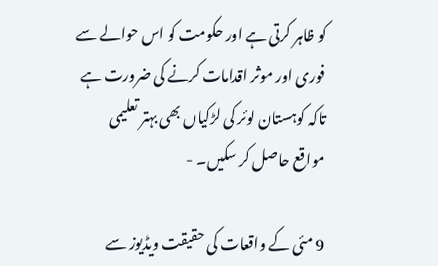کو ظاہر کرتی ہے اور حکومت کو اس حوالے سے فوری اور موثر اقدامات کرنے کی ضرورت ہے تاکہ کوہستان لوئر کی لڑکیاں بھی بہتر تعلیمی مواقع حاصل کر سکیں۔ -

9 مئی کے واقعات کی حقیقت ویڈیوز سے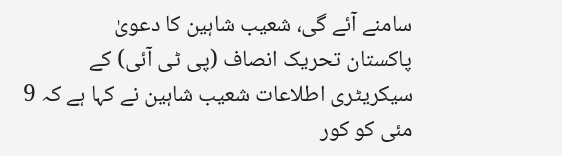سامنے آئے گی، شعیب شاہین کا دعویٰ
پاکستان تحریک انصاف (پی ٹی آئی) کے سیکریٹری اطلاعات شعیب شاہین نے کہا ہے کہ 9 مئی کو کور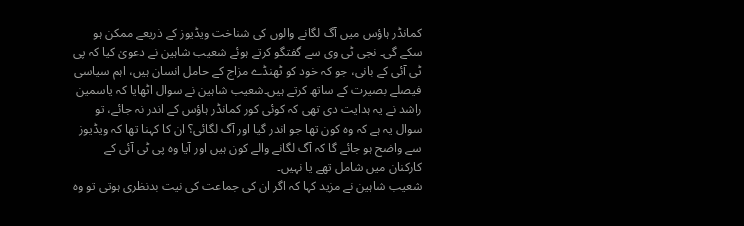کمانڈر ہاؤس میں آگ لگانے والوں کی شناخت ویڈیوز کے ذریعے ممکن ہو سکے گی۔ نجی ٹی وی سے گفتگو کرتے ہوئے شعیب شاہین نے دعویٰ کیا کہ پی ٹی آئی کے بانی، جو کہ خود کو ٹھنڈے مزاج کے حامل انسان ہیں، اہم سیاسی فیصلے بصیرت کے ساتھ کرتے ہیں۔شعیب شاہین نے سوال اٹھایا کہ یاسمین راشد نے یہ ہدایت دی تھی کہ کوئی کور کمانڈر ہاؤس کے اندر نہ جائے، تو سوال یہ ہے کہ وہ کون تھا جو اندر گیا اور آگ لگائی؟ ان کا کہنا تھا کہ ویڈیوز سے واضح ہو جائے گا کہ آگ لگانے والے کون ہیں اور آیا وہ پی ٹی آئی کے کارکنان میں شامل تھے یا نہیں۔
شعیب شاہین نے مزید کہا کہ اگر ان کی جماعت کی نیت بدنظری ہوتی تو وہ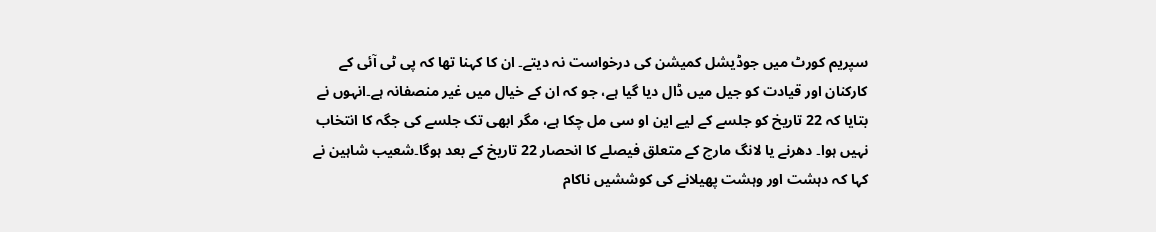سپریم کورٹ میں جوڈیشل کمیشن کی درخواست نہ دیتے۔ ان کا کہنا تھا کہ پی ٹی آئی کے کارکنان اور قیادت کو جیل میں ڈال دیا گیا ہے، جو کہ ان کے خیال میں غیر منصفانہ ہے۔انہوں نے بتایا کہ 22 تاریخ کو جلسے کے لیے این او سی مل چکا ہے، مگر ابھی تک جلسے کی جگہ کا انتخاب نہیں ہوا۔ دھرنے یا لانگ مارچ کے متعلق فیصلے کا انحصار 22 تاریخ کے بعد ہوگا۔شعیب شاہین نے کہا کہ دہشت اور وہشت پھیلانے کی کوششیں ناکام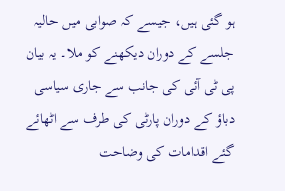ہو گئی ہیں، جیسے کہ صوابی میں حالیہ جلسے کے دوران دیکھنے کو ملا۔ یہ بیان پی ٹی آئی کی جانب سے جاری سیاسی دباؤ کے دوران پارٹی کی طرف سے اٹھائے گئے اقدامات کی وضاحت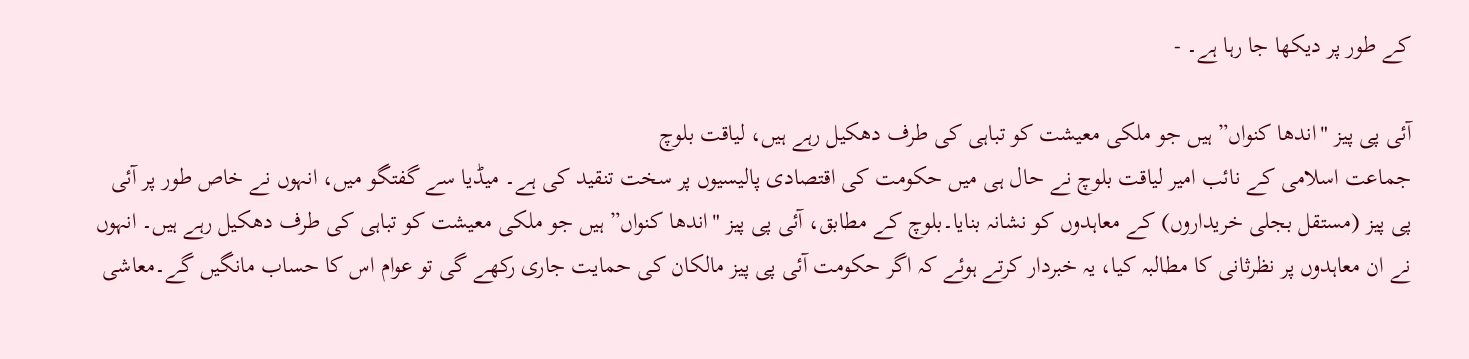کے طور پر دیکھا جا رہا ہے۔ -

آئی پی پیز "اندھا کنواں” ہیں جو ملکی معیشت کو تباہی کی طرف دھکیل رہے ہیں، لیاقت بلوچ
جماعت اسلامی کے نائب امیر لیاقت بلوچ نے حال ہی میں حکومت کی اقتصادی پالیسیوں پر سخت تنقید کی ہے۔ میڈیا سے گفتگو میں، انہوں نے خاص طور پر آئی پی پیز (مستقل بجلی خریداروں) کے معاہدوں کو نشانہ بنایا۔بلوچ کے مطابق، آئی پی پیز "اندھا کنواں” ہیں جو ملکی معیشت کو تباہی کی طرف دھکیل رہے ہیں۔ انہوں نے ان معاہدوں پر نظرثانی کا مطالبہ کیا، یہ خبردار کرتے ہوئے کہ اگر حکومت آئی پی پیز مالکان کی حمایت جاری رکھے گی تو عوام اس کا حساب مانگیں گے۔معاشی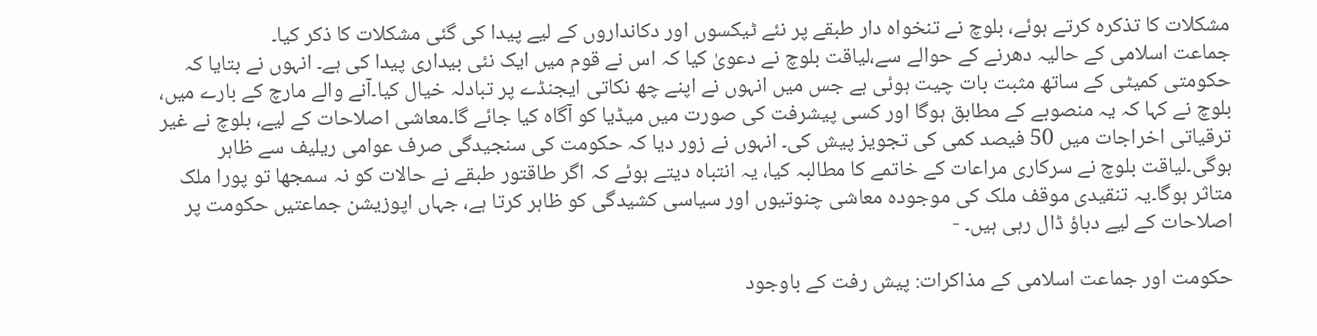مشکلات کا تذکرہ کرتے ہوئے، بلوچ نے تنخواہ دار طبقے پر نئے ٹیکسوں اور دکانداروں کے لیے پیدا کی گئی مشکلات کا ذکر کیا۔
جماعت اسلامی کے حالیہ دھرنے کے حوالے سے،لیاقت بلوچ نے دعویٰ کیا کہ اس نے قوم میں ایک نئی بیداری پیدا کی ہے۔ انہوں نے بتایا کہ حکومتی کمیٹی کے ساتھ مثبت بات چیت ہوئی ہے جس میں انہوں نے اپنے چھ نکاتی ایجنڈے پر تبادلہ خیال کیا۔آنے والے مارچ کے بارے میں، بلوچ نے کہا کہ یہ منصوبے کے مطابق ہوگا اور کسی پیشرفت کی صورت میں میڈیا کو آگاہ کیا جائے گا۔معاشی اصلاحات کے لیے، بلوچ نے غیر ترقیاتی اخراجات میں 50 فیصد کمی کی تجویز پیش کی۔ انہوں نے زور دیا کہ حکومت کی سنجیدگی صرف عوامی ریلیف سے ظاہر ہوگی۔لیاقت بلوچ نے سرکاری مراعات کے خاتمے کا مطالبہ کیا، یہ انتباہ دیتے ہوئے کہ اگر طاقتور طبقے نے حالات کو نہ سمجھا تو پورا ملک متاثر ہوگا۔یہ تنقیدی موقف ملک کی موجودہ معاشی چنوتیوں اور سیاسی کشیدگی کو ظاہر کرتا ہے، جہاں اپوزیشن جماعتیں حکومت پر اصلاحات کے لیے دباؤ ڈال رہی ہیں۔ -

حکومت اور جماعت اسلامی کے مذاکرات: پیش رفت کے باوجود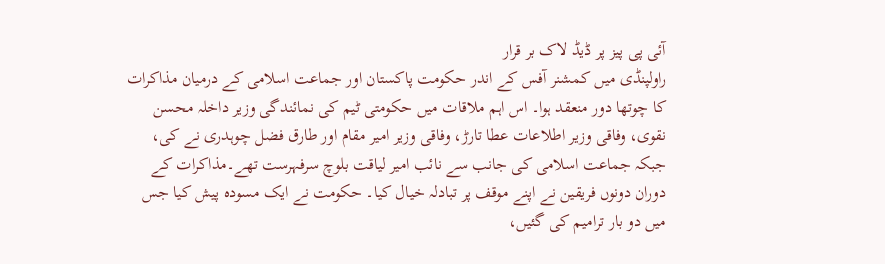آئی پی پیز پر ڈیڈ لاک بر قرار
راولپنڈی میں کمشنر آفس کے اندر حکومت پاکستان اور جماعت اسلامی کے درمیان مذاکرات کا چوتھا دور منعقد ہوا۔ اس اہم ملاقات میں حکومتی ٹیم کی نمائندگی وزیر داخلہ محسن نقوی، وفاقی وزیر اطلاعات عطا تارڑ، وفاقی وزیر امیر مقام اور طارق فضل چوہدری نے کی، جبکہ جماعت اسلامی کی جانب سے نائب امیر لیاقت بلوچ سرفہرست تھے۔مذاکرات کے دوران دونوں فریقین نے اپنے موقف پر تبادلہ خیال کیا۔ حکومت نے ایک مسودہ پیش کیا جس میں دو بار ترامیم کی گئیں،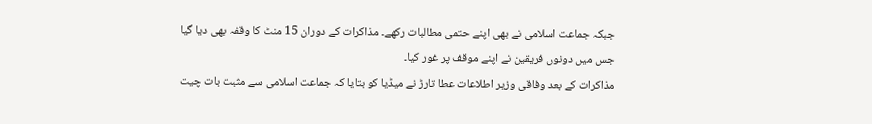جبکہ جماعت اسلامی نے بھی اپنے حتمی مطالبات رکھے۔ مذاکرات کے دوران 15 منٹ کا وقفہ بھی دیا گیا جس میں دونوں فریقین نے اپنے موقف پر غور کیا۔
مذاکرات کے بعد وفاقی وزیر اطلاعات عطا تارڑ نے میڈیا کو بتایا کہ جماعت اسلامی سے مثبت بات چیت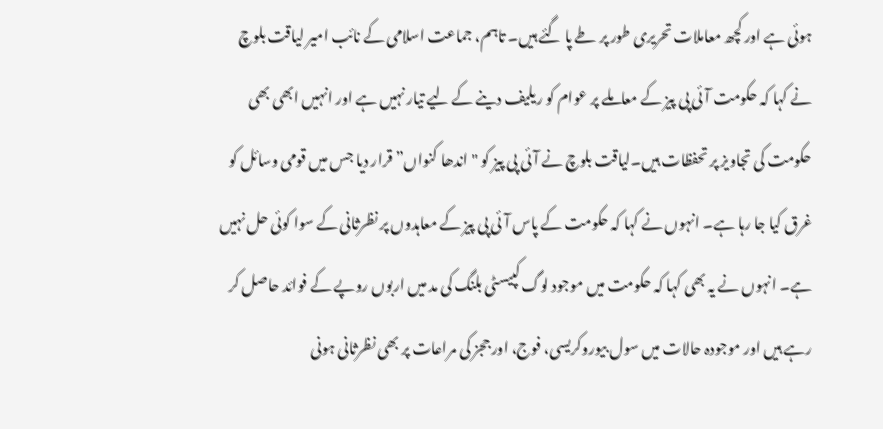ہوئی ہے اور کچھ معاملات تحریری طور پر طے پا گئے ہیں۔ تاہم، جماعت اسلامی کے نائب امیر لیاقت بلوچ نے کہا کہ حکومت آئی پی پیز کے معاملے پر عوام کو ریلیف دینے کے لیے تیار نہیں ہے اور انہیں ابھی بھی حکومت کی تجاویز پر تحفظات ہیں۔لیاقت بلوچ نے آئی پی پیز کو "اندھا کنواں” قرار دیا جس میں قومی وسائل کو غرق کیا جا رہا ہے۔ انہوں نے کہا کہ حکومت کے پاس آئی پی پیز کے معاہدوں پر نظرثانی کے سوا کوئی حل نہیں ہے۔ انہوں نے یہ بھی کہا کہ حکومت میں موجود لوگ کپیسٹی بلنگ کی مد میں اربوں روپے کے فوائد حاصل کر رہے ہیں اور موجودہ حالات میں سول بیوروکریسی، فوج، اور ججز کی مراعات پر بھی نظرثانی ہونی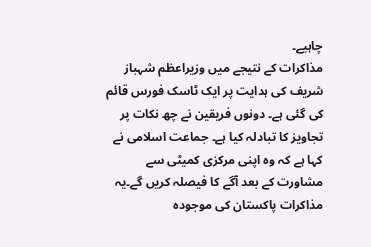چاہیے۔
مذاکرات کے نتیجے میں وزیراعظم شہباز شریف کی ہدایت پر ایک ٹاسک فورس قائم کی گئی ہے۔ دونوں فریقین نے چھ نکات پر تجاویز کا تبادلہ کیا ہے۔ جماعت اسلامی نے کہا ہے کہ وہ اپنی مرکزی کمیٹی سے مشاورت کے بعد آگے کا فیصلہ کریں گے۔یہ مذاکرات پاکستان کی موجودہ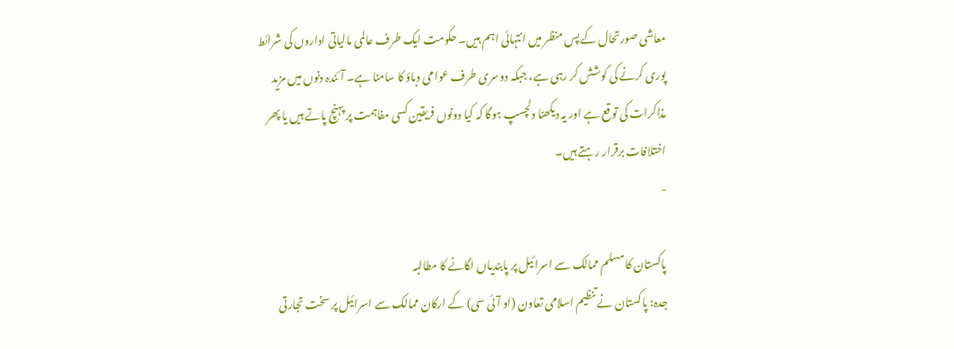معاشی صورتحال کے پس منظر میں انتہائی اہم ہیں۔ حکومت ایک طرف عالمی مالیاتی اداروں کی شرائط پوری کرنے کی کوشش کر رہی ہے، جبکہ دوسری طرف عوامی دباؤ کا سامنا ہے۔ آئندہ دنوں میں مزید مذاکرات کی توقع ہے اور یہ دیکھنا دلچسپ ہوگا کہ کیا دونوں فریقین کسی مفاہمت پر پہنچ پاتے ہیں یا پھر اختلافات برقرار رہتے ہیں۔
-

پاکستان کا مسلم ممالک سے اسرائیل پر پابندیاں لگانے کا مطالبہ
جدہ: پاکستان نے تنظیم اسلامی تعاون (او آئی سی) کے ارکان ممالک سے اسرائیل پر سخت تجارتی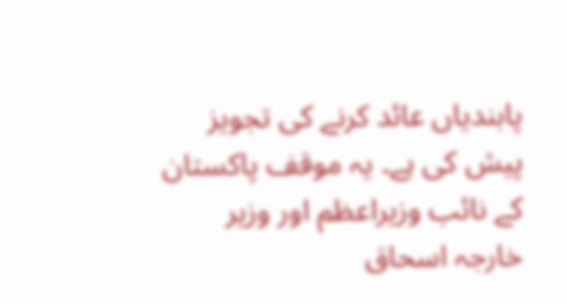پابندیاں عائد کرنے کی تجویز پیش کی ہے۔ یہ موقف پاکستان کے نائب وزیراعظم اور وزیر خارجہ اسحاق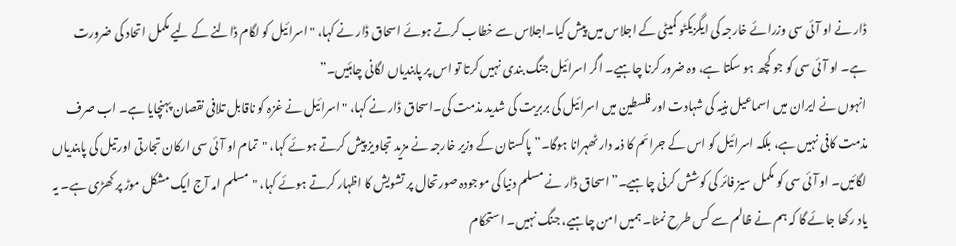ڈار نے او آئی سی وزرائے خارجہ کی ایگزیکٹو کمیٹی کے اجلاس میں پیش کیا۔اجلاس سے خطاب کرتے ہوئے اسحاق ڈار نے کہا، "اسرائیل کو لگام ڈالنے کے لیے مکمل اتحاد کی ضرورت ہے۔ او آئی سی کو جو کچھ ہو سکتا ہے، وہ ضرور کرنا چاہیے۔ اگر اسرائیل جنگ بندی نہیں کرتا تو اس پر پابندیاں لگانی چاہئیں۔”
انہوں نے ایران میں اسماعیل ہنیہ کی شہادت اور فلسطین میں اسرائیل کی بربریت کی شدید مذمت کی۔اسحاق ڈار نے کہا، "اسرائیل نے غزہ کو ناقابل تلافی نقصان پہنچایا ہے۔ اب صرف مذمت کافی نہیں ہے، بلکہ اسرائیل کو اس کے جرائم کا ذمہ دار ٹھہرانا ہوگا۔”پاکستان کے وزیر خارجہ نے مزید تجاویز پیش کرتے ہوئے کہا، "تمام او آئی سی ارکان تجارتی اور تیل کی پابندیاں لگائیں۔ او آئی سی کو مکمل سیز فائر کی کوشش کرنی چاہیے۔”اسحاق ڈار نے مسلم دنیا کی موجودہ صورتحال پر تشویش کا اظہار کرتے ہوئے کہا، "مسلم امہ آج ایک مشکل موڑ پر کھڑی ہے۔ یہ یاد رکھا جائے گا کہ ہم نے ظالم سے کس طرح نمٹا۔ ہمیں امن چاہیے، جنگ نہیں۔ استحکام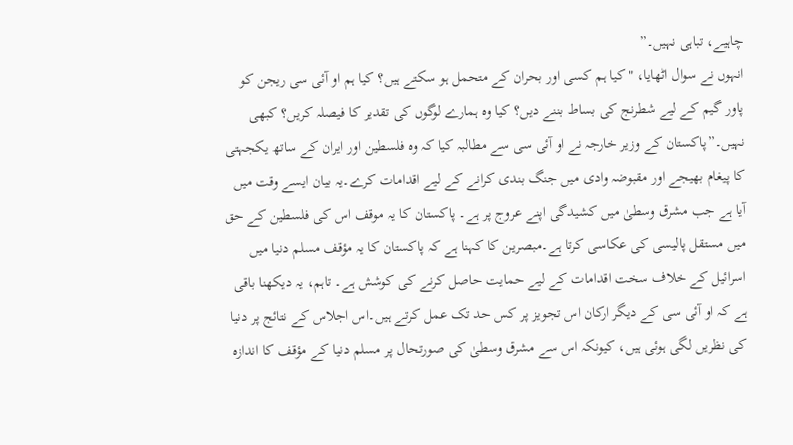چاہیے، تباہی نہیں۔”
انہوں نے سوال اٹھایا، "کیا ہم کسی اور بحران کے متحمل ہو سکتے ہیں؟ کیا ہم او آئی سی ریجن کو پاور گیم کے لیے شطرنج کی بساط بننے دیں؟ کیا وہ ہمارے لوگوں کی تقدیر کا فیصلہ کریں؟ کبھی نہیں۔”پاکستان کے وزیر خارجہ نے او آئی سی سے مطالبہ کیا کہ وہ فلسطین اور ایران کے ساتھ یکجہتی کا پیغام بھیجے اور مقبوضہ وادی میں جنگ بندی کرانے کے لیے اقدامات کرے۔یہ بیان ایسے وقت میں آیا ہے جب مشرق وسطیٰ میں کشیدگی اپنے عروج پر ہے۔ پاکستان کا یہ موقف اس کی فلسطین کے حق میں مستقل پالیسی کی عکاسی کرتا ہے۔مبصرین کا کہنا ہے کہ پاکستان کا یہ مؤقف مسلم دنیا میں اسرائیل کے خلاف سخت اقدامات کے لیے حمایت حاصل کرنے کی کوشش ہے۔ تاہم، یہ دیکھنا باقی ہے کہ او آئی سی کے دیگر ارکان اس تجویز پر کس حد تک عمل کرتے ہیں۔اس اجلاس کے نتائج پر دنیا کی نظریں لگی ہوئی ہیں، کیونکہ اس سے مشرق وسطیٰ کی صورتحال پر مسلم دنیا کے مؤقف کا اندازہ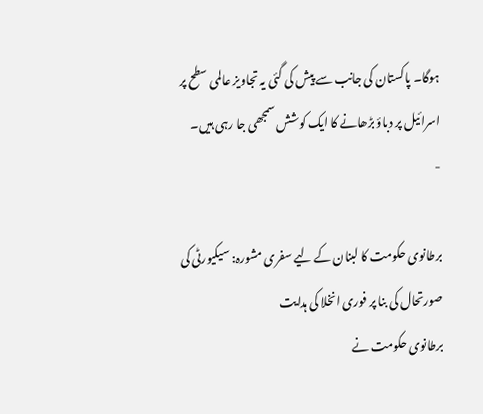ہوگا۔ پاکستان کی جانب سے پیش کی گئی یہ تجاویز عالمی سطح پر اسرائیل پر دباؤ بڑھانے کا ایک کوشش سمجھی جا رہی ہیں۔
-

برطانوی حکومت کا لبنان کے لیے سفری مشورہ: سیکیورٹی کی صورتحال کی بنا پر فوری انخلا کی ہدایت
برطانوی حکومت نے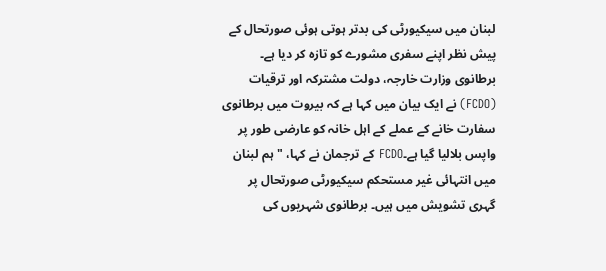لبنان میں سیکیورٹی کی بدتر ہوتی ہوئی صورتحال کے پیش نظر اپنے سفری مشورے کو تازہ کر دیا ہے۔ برطانوی وزارت خارجہ، دولت مشترکہ اور ترقیات (FCDO) نے ایک بیان میں کہا ہے کہ بیروت میں برطانوی سفارت خانے کے عملے کے اہل خانہ کو عارضی طور پر واپس بلالیا گیا ہے۔FCDO کے ترجمان نے کہا، "ہم لبنان میں انتہائی غیر مستحکم سیکیورٹی صورتحال پر گہری تشویش میں ہیں۔ برطانوی شہریوں کی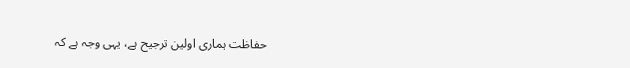حفاظت ہماری اولین ترجیح ہے، یہی وجہ ہے کہ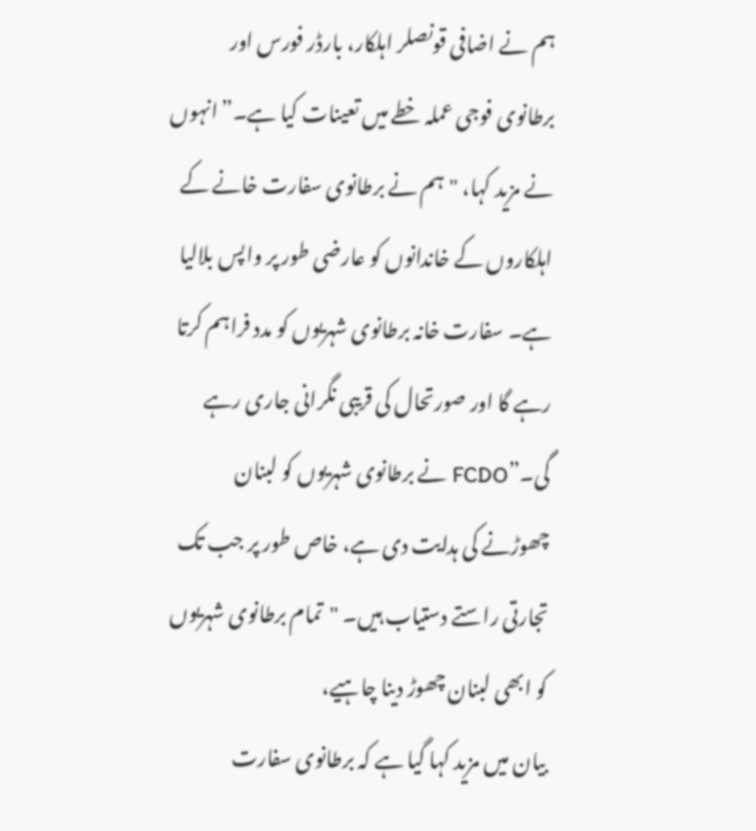ہم نے اضافی قونصلر اہلکار، بارڈر فورس اور برطانوی فوجی عملہ خطے میں تعینات کیا ہے۔”انہوں نے مزید کہا، "ہم نے برطانوی سفارت خانے کے اہلکاروں کے خاندانوں کو عارضی طور پر واپس بلالیا ہے۔ سفارت خانہ برطانوی شہریوں کو مدد فراہم کرتا رہے گا اور صورتحال کی قریبی نگرانی جاری رہے گی۔”FCDO نے برطانوی شہریوں کو لبنان چھوڑنے کی ہدایت دی ہے، خاص طور پر جب تک تجارتی راستے دستیاب ہیں۔ "تمام برطانوی شہریوں کو ابھی لبنان چھوڑ دینا چاہیے،
بیان میں مزید کہا گیا ہے کہ برطانوی سفارت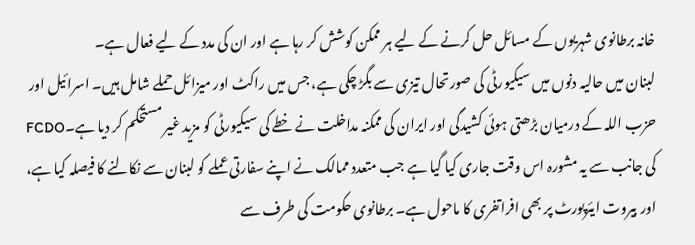خانہ برطانوی شہریوں کے مسائل حل کرنے کے لیے ہر ممکن کوشش کر رہا ہے اور ان کی مدد کے لیے فعال ہے۔
لبنان میں حالیہ دنوں میں سیکیورٹی کی صورتحال تیزی سے بگڑ چکی ہے، جس میں راکٹ اور میزائل حملے شامل ہیں۔ اسرائیل اور حزب اللہ کے درمیان بڑھتی ہوئی کشیدگی اور ایران کی ممکنہ مداخلت نے خطے کی سیکیورٹی کو مزید غیر مستحکم کر دیا ہے۔FCDO کی جانب سے یہ مشورہ اس وقت جاری کیا گیا ہے جب متعدد ممالک نے اپنے سفارتی عملے کو لبنان سے نکالنے کا فیصلہ کیا ہے، اور بیروت ایئرپورٹ پر بھی افراتفری کا ماحول ہے۔ برطانوی حکومت کی طرف سے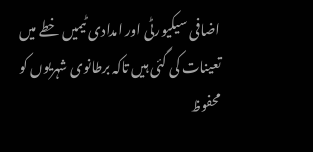اضافی سیکیورٹی اور امدادی ٹیمیں خطے میں تعینات کی گئی ہیں تاکہ برطانوی شہریوں کو محفوظ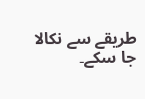طریقے سے نکالا جا سکے۔